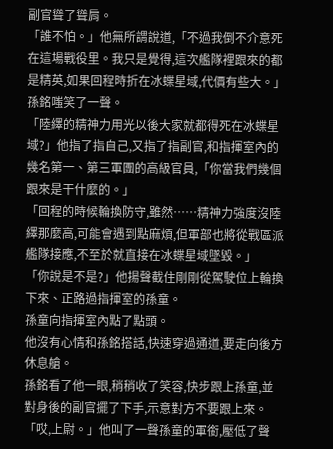副官聳了聳肩。
「誰不怕。」他無所謂說道,「不過我倒不介意死在這場戰役里。我只是覺得,這次艦隊裡跟來的都是精英,如果回程時折在冰蝶星域,代價有些大。」
孫銘嗤笑了一聲。
「陸繹的精神力用光以後大家就都得死在冰蝶星域?」他指了指自己,又指了指副官,和指揮室內的幾名第一、第三軍團的高級官員,「你當我們幾個跟來是干什麼的。」
「回程的時候輪換防守,雖然……精神力強度沒陸繹那麼高,可能會遇到點麻煩,但軍部也將從戰區派艦隊接應,不至於就直接在冰蝶星域墜毀。」
「你說是不是?」他揚聲截住剛剛從駕駛位上輪換下來、正路過指揮室的孫童。
孫童向指揮室內點了點頭。
他沒有心情和孫銘搭話,快速穿過通道,要走向後方休息艙。
孫銘看了他一眼,稍稍收了笑容,快步跟上孫童,並對身後的副官擺了下手,示意對方不要跟上來。
「哎,上尉。」他叫了一聲孫童的軍銜,壓低了聲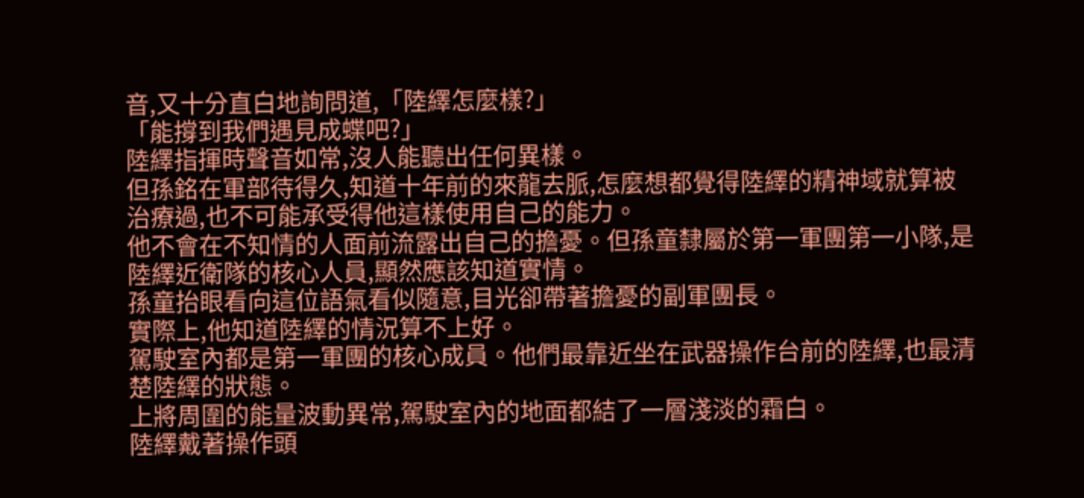音,又十分直白地詢問道,「陸繹怎麼樣?」
「能撐到我們遇見成蝶吧?」
陸繹指揮時聲音如常,沒人能聽出任何異樣。
但孫銘在軍部待得久,知道十年前的來龍去脈,怎麼想都覺得陸繹的精神域就算被治療過,也不可能承受得他這樣使用自己的能力。
他不會在不知情的人面前流露出自己的擔憂。但孫童隸屬於第一軍團第一小隊,是陸繹近衛隊的核心人員,顯然應該知道實情。
孫童抬眼看向這位語氣看似隨意,目光卻帶著擔憂的副軍團長。
實際上,他知道陸繹的情況算不上好。
駕駛室內都是第一軍團的核心成員。他們最靠近坐在武器操作台前的陸繹,也最清楚陸繹的狀態。
上將周圍的能量波動異常,駕駛室內的地面都結了一層淺淡的霜白。
陸繹戴著操作頭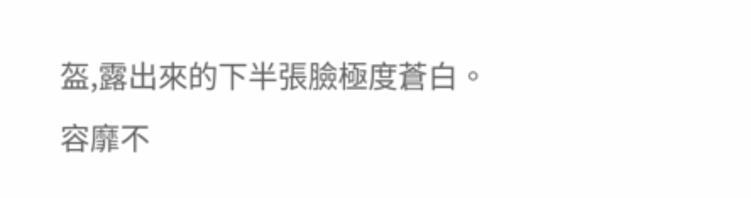盔,露出來的下半張臉極度蒼白。
容靡不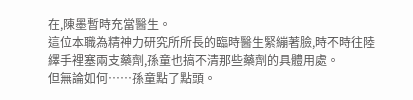在,陳墨暫時充當醫生。
這位本職為精神力研究所所長的臨時醫生緊繃著臉,時不時往陸繹手裡塞兩支藥劑,孫童也搞不清那些藥劑的具體用處。
但無論如何……孫童點了點頭。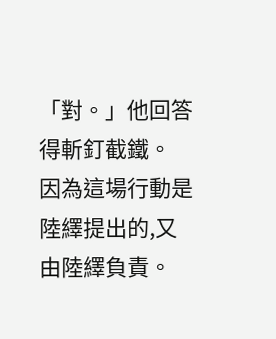「對。」他回答得斬釘截鐵。
因為這場行動是陸繹提出的,又由陸繹負責。